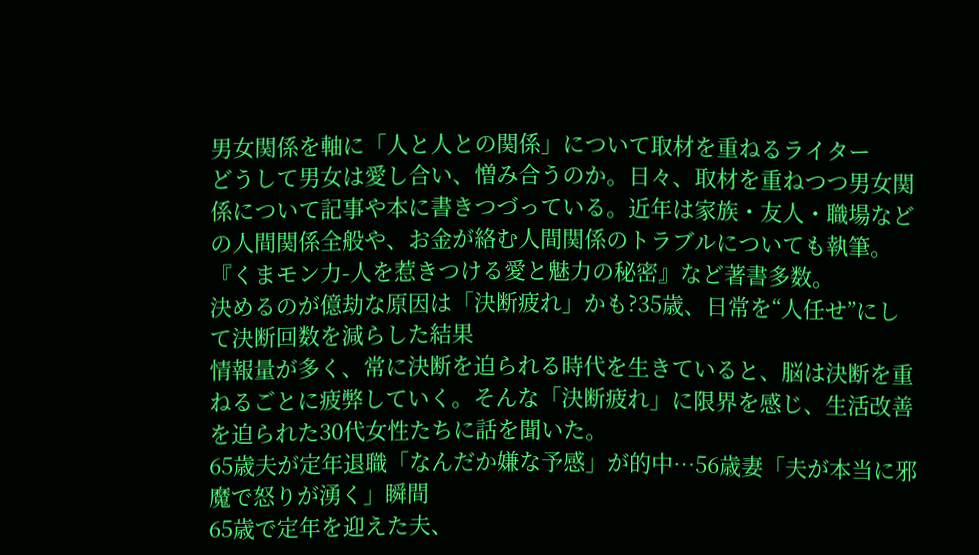男女関係を軸に「人と人との関係」について取材を重ねるライター
どうして男女は愛し合い、憎み合うのか。日々、取材を重ねつつ男女関係について記事や本に書きつづっている。近年は家族・友人・職場などの人間関係全般や、お金が絡む人間関係のトラブルについても執筆。『くまモン力-人を惹きつける愛と魅力の秘密』など著書多数。
決めるのが億劫な原因は「決断疲れ」かも?35歳、日常を“人任せ”にして決断回数を減らした結果
情報量が多く、常に決断を迫られる時代を生きていると、脳は決断を重ねるごとに疲弊していく。そんな「決断疲れ」に限界を感じ、生活改善を迫られた30代女性たちに話を聞いた。
65歳夫が定年退職「なんだか嫌な予感」が的中…56歳妻「夫が本当に邪魔で怒りが湧く」瞬間
65歳で定年を迎えた夫、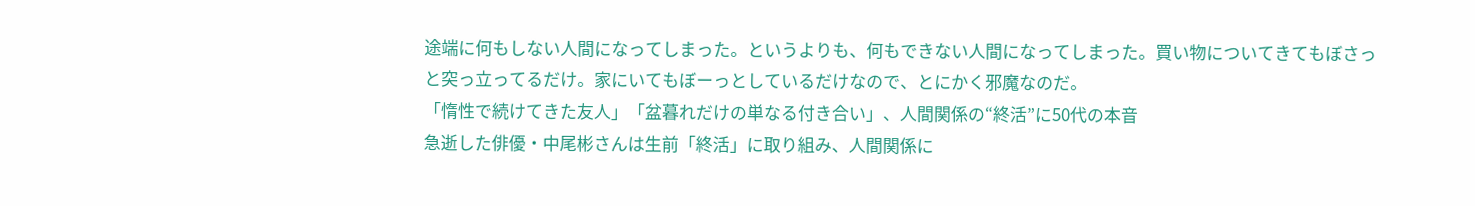途端に何もしない人間になってしまった。というよりも、何もできない人間になってしまった。買い物についてきてもぼさっと突っ立ってるだけ。家にいてもぼーっとしているだけなので、とにかく邪魔なのだ。
「惰性で続けてきた友人」「盆暮れだけの単なる付き合い」、人間関係の“終活”に50代の本音
急逝した俳優・中尾彬さんは生前「終活」に取り組み、人間関係に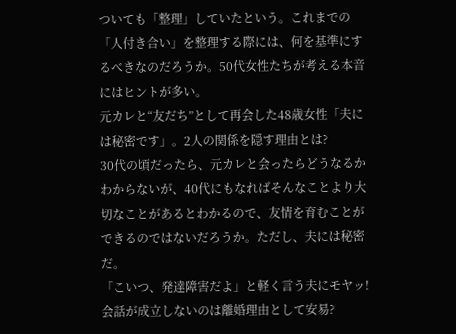ついても「整理」していたという。これまでの「人付き合い」を整理する際には、何を基準にするべきなのだろうか。50代女性たちが考える本音にはヒントが多い。
元カレと“友だち”として再会した48歳女性「夫には秘密です」。2人の関係を隠す理由とは?
30代の頃だったら、元カレと会ったらどうなるかわからないが、40代にもなればそんなことより大切なことがあるとわかるので、友情を育むことができるのではないだろうか。ただし、夫には秘密だ。
「こいつ、発達障害だよ」と軽く言う夫にモヤッ!会話が成立しないのは離婚理由として安易?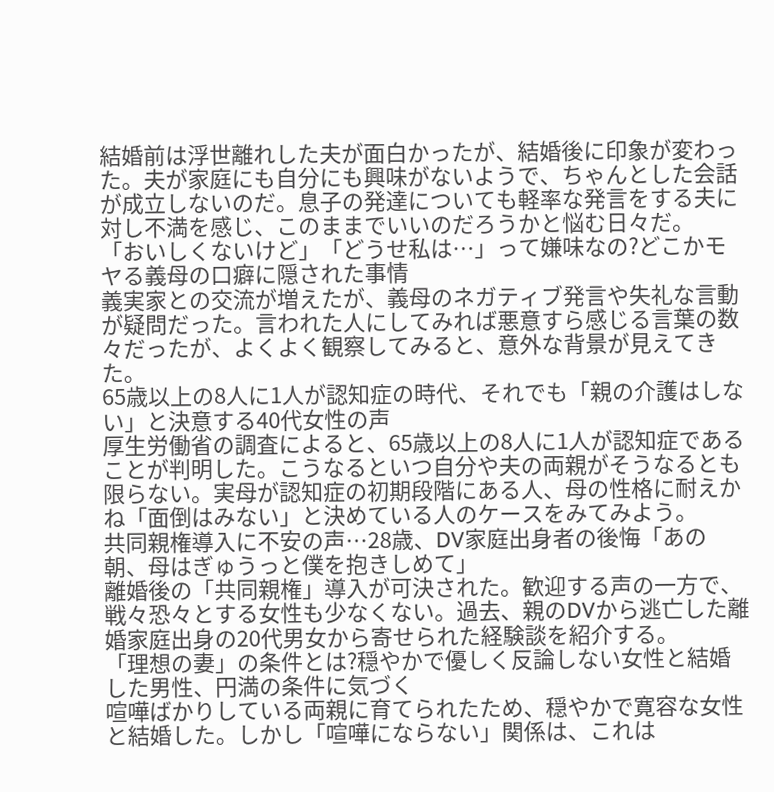結婚前は浮世離れした夫が面白かったが、結婚後に印象が変わった。夫が家庭にも自分にも興味がないようで、ちゃんとした会話が成立しないのだ。息子の発達についても軽率な発言をする夫に対し不満を感じ、このままでいいのだろうかと悩む日々だ。
「おいしくないけど」「どうせ私は…」って嫌味なの?どこかモヤる義母の口癖に隠された事情
義実家との交流が増えたが、義母のネガティブ発言や失礼な言動が疑問だった。言われた人にしてみれば悪意すら感じる言葉の数々だったが、よくよく観察してみると、意外な背景が見えてきた。
65歳以上の8人に1人が認知症の時代、それでも「親の介護はしない」と決意する40代女性の声
厚生労働省の調査によると、65歳以上の8人に1人が認知症であることが判明した。こうなるといつ自分や夫の両親がそうなるとも限らない。実母が認知症の初期段階にある人、母の性格に耐えかね「面倒はみない」と決めている人のケースをみてみよう。
共同親権導入に不安の声…28歳、DV家庭出身者の後悔「あの朝、母はぎゅうっと僕を抱きしめて」
離婚後の「共同親権」導入が可決された。歓迎する声の一方で、戦々恐々とする女性も少なくない。過去、親のDVから逃亡した離婚家庭出身の20代男女から寄せられた経験談を紹介する。
「理想の妻」の条件とは?穏やかで優しく反論しない女性と結婚した男性、円満の条件に気づく
喧嘩ばかりしている両親に育てられたため、穏やかで寛容な女性と結婚した。しかし「喧嘩にならない」関係は、これは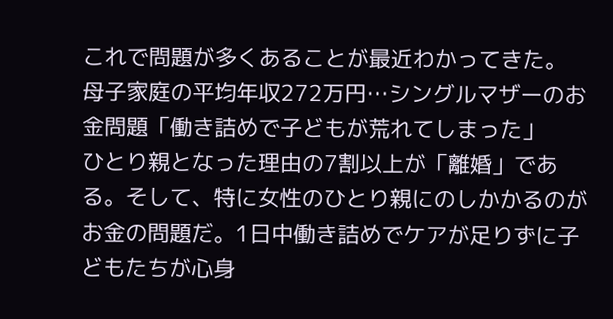これで問題が多くあることが最近わかってきた。
母子家庭の平均年収272万円…シングルマザーのお金問題「働き詰めで子どもが荒れてしまった」
ひとり親となった理由の7割以上が「離婚」である。そして、特に女性のひとり親にのしかかるのがお金の問題だ。1日中働き詰めでケアが足りずに子どもたちが心身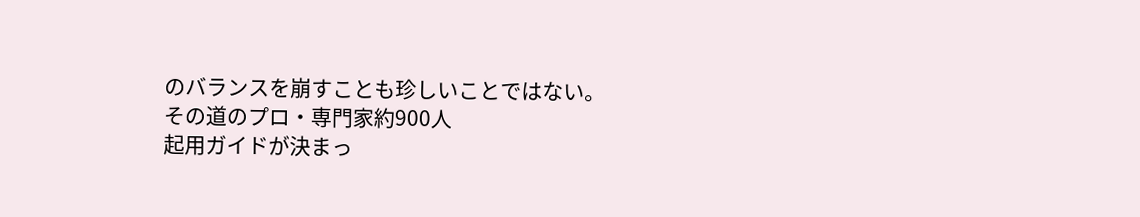のバランスを崩すことも珍しいことではない。
その道のプロ・専門家約900人
起用ガイドが決まっ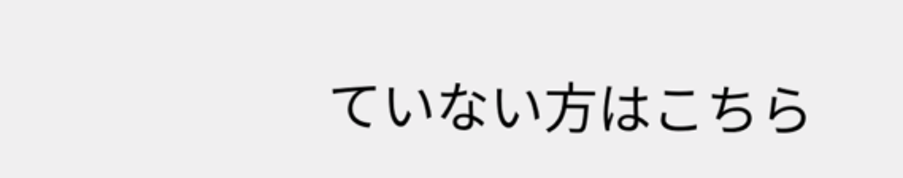ていない方はこちら